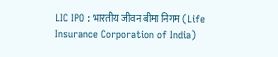LIC IPO : भारतीय जीवन बीमा निगम (Life Insurance Corporation of India)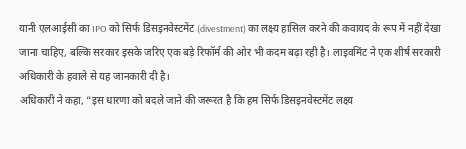यानी एलआईसी का IPO को सिर्फ डिसइनवेस्टमेंट (divestment) का लक्ष्य हासिल करने की कवायद के रूप में नहीं देखा जाना चाहिए, बल्कि सरकार इसके जरिए एक बड़े रिफॉर्म की ओर भी कदम बढ़ा रही है। लाइवमिंट ने एक शीर्ष सरकारी अधिकारी के हवाले से यह जानकारी दी है।
अधिकारी ने कहा, “इस धारणा को बदले जाने की जरूरत है कि हम सिर्फ डिसइनवेस्टमेंट लक्ष्य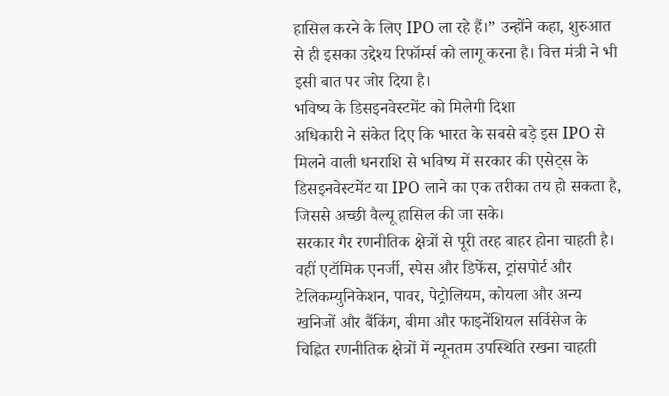हासिल करने के लिए IPO ला रहे हैं।” उन्होंने कहा, शुरुआत से ही इसका उद्देश्य रिफॉर्म्स को लागू करना है। वित्त मंत्री ने भी इसी बात पर जोर दिया है।
भविष्य के डिसइनवेस्टमेंट को मिलेगी दिशा
अधिकारी ने संकेत दिए कि भारत के सबसे बड़े इस IPO से मिलने वाली धनराशि से भविष्य में सरकार की एसेट्स के डिसइनवेस्टमेंट या IPO लाने का एक तरीका तय हो सकता है, जिससे अच्छी वैल्यू हासिल की जा सके।
सरकार गैर रणनीतिक क्षेत्रों से पूरी तरह बाहर होना चाहती है। वहीं एटॉमिक एनर्जी, स्पेस और डिफेंस, ट्रांसपोर्ट और टेलिकम्युनिकेशन, पावर, पेट्रोलियम, कोयला और अन्य खनिजों और बैंकिंग, बीमा और फाइनेंशियल सर्विसेज के चिह्नित रणनीतिक क्षेत्रों में न्यूनतम उपस्थिति रखना चाहती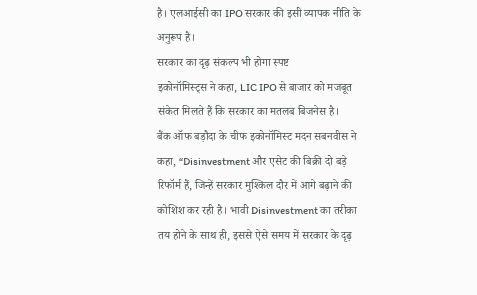है। एलआईसी का IPO सरकार की इसी व्यापक नीति के अनुरूप है।
सरकार का दृढ़ संकल्प भी होगा स्पष्ट
इकोनॉमिस्ट्स ने कहा, LIC IPO से बाजार को मजबूत संकेत मिलते हैं कि सरकार का मतलब बिजनेस है।
बैंक ऑफ बड़ौदा के चीफ इकोनॉमिस्ट मदन सबनवीस ने कहा, “Disinvestment और एसेट की बिक्री दो बड़े रिफॉर्म हैं, जिन्हें सरकार मुश्किल दौर में आगे बढ़ाने की कोशिश कर रही है। भावी Disinvestment का तरीका तय होने के साथ ही, इससे ऐसे समय में सरकार के दृढ़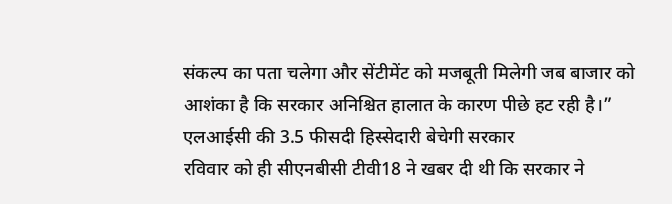संकल्प का पता चलेगा और सेंटीमेंट को मजबूती मिलेगी जब बाजार को आशंका है कि सरकार अनिश्चित हालात के कारण पीछे हट रही है।”
एलआईसी की 3.5 फीसदी हिस्सेदारी बेचेगी सरकार
रविवार को ही सीएनबीसी टीवी18 ने खबर दी थी कि सरकार ने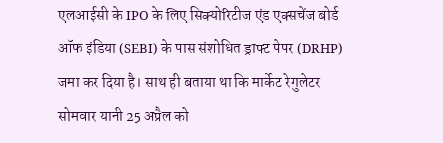एलआईसी के IPO के लिए सिक्योरिटीज एंड एक्सचेंज बोर्ड ऑफ इंडिया (SEBI) के पास संशोधित ड्राफ्ट पेपर (DRHP) जमा कर दिया है। साथ ही बताया था कि मार्केट रेगुलेटर सोमवार यानी 25 अप्रैल को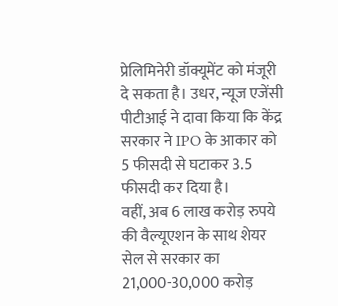प्रेलिमिनेरी डॉक्यूमेंट को मंजूरी दे सकता है। उधर, न्यूज एजेंसी पीटीआई ने दावा किया कि केंद्र सरकार ने IPO के आकार को 5 फीसदी से घटाकर 3.5 फीसदी कर दिया है।
वहीं, अब 6 लाख करोड़ रुपये की वैल्यूएशन के साथ शेयर सेल से सरकार का 21,000-30,000 करोड़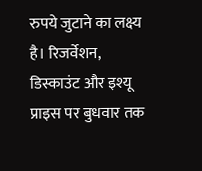रुपये जुटाने का लक्ष्य है। रिजर्वेशन, डिस्काउंट और इश्यू प्राइस पर बुधवार तक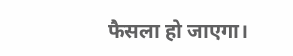फैसला हो जाएगा।